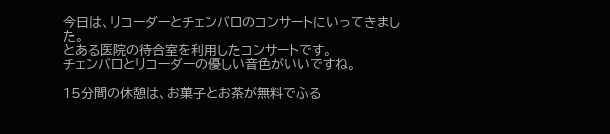今日は、リコーダーとチェンバロのコンサートにいってきました。
とある医院の待合室を利用したコンサートです。
チェンバロとリコーダーの優しい音色がいいですね。

15分間の休憩は、お菓子とお茶が無料でふる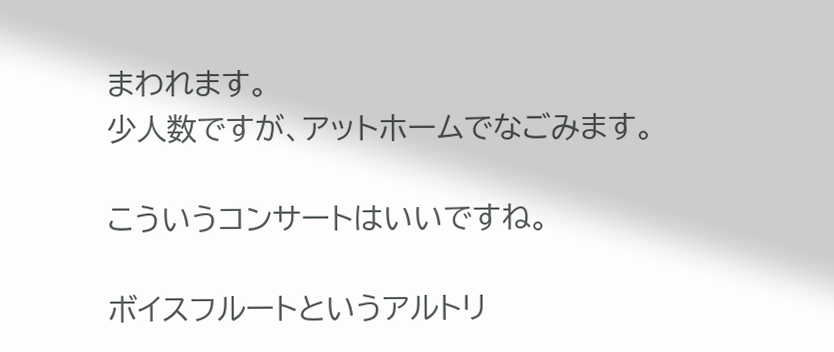まわれます。
少人数ですが、アットホームでなごみます。

こういうコンサートはいいですね。

ボイスフルートというアルトリ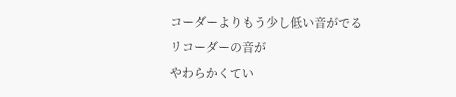コーダーよりもう少し低い音がでるリコーダーの音が
やわらかくてい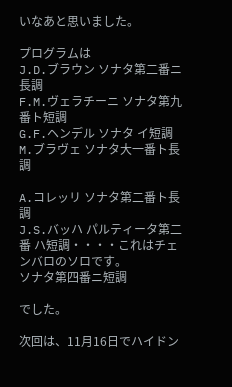いなあと思いました。

プログラムは
J.D.ブラウン ソナタ第二番ニ長調
F.M.ヴェラチーニ ソナタ第九番ト短調
G.F.ヘンデル ソナタ イ短調
M.ブラヴェ ソナタ大一番ト長調

A.コレッリ ソナタ第二番ト長調
J.S.バッハ パルティータ第二番 ハ短調・・・・これはチェンバロのソロです。
ソナタ第四番ニ短調

でした。

次回は、11月16日でハイドン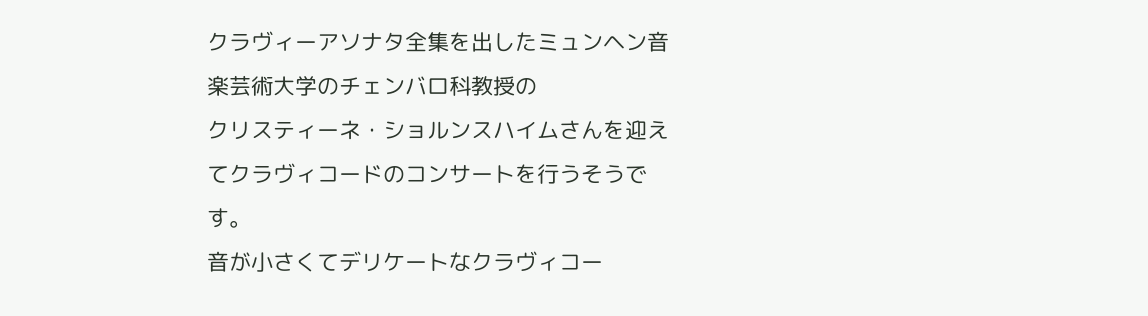クラヴィーアソナタ全集を出したミュンヘン音楽芸術大学のチェンバロ科教授の
クリスティーネ・ショルンスハイムさんを迎えてクラヴィコードのコンサートを行うそうです。
音が小さくてデリケートなクラヴィコー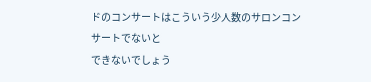ドのコンサートはこういう少人数のサロンコンサートでないと
できないでしょう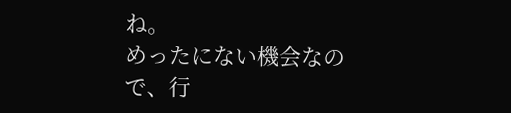ね。
めったにない機会なので、行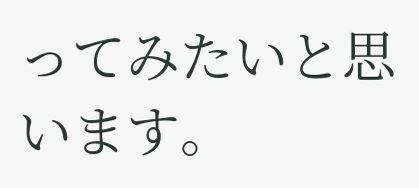ってみたいと思います。